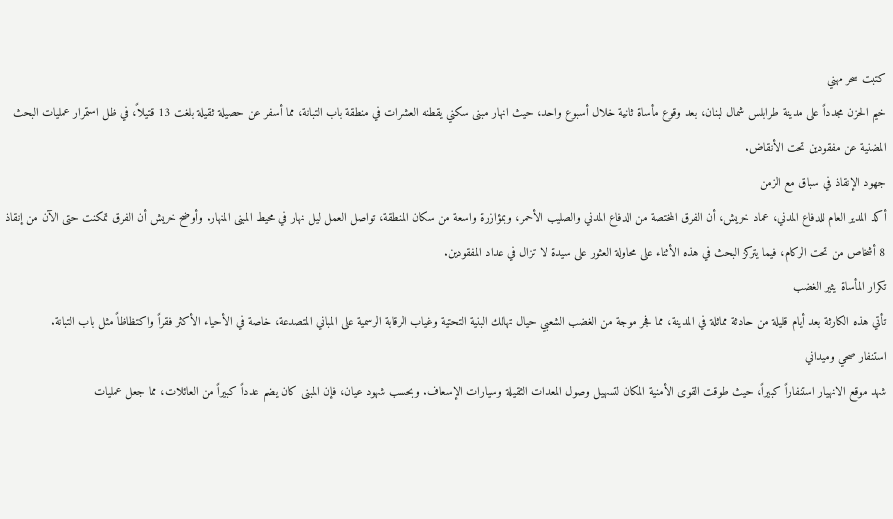كتبت سحر مهني
خيم الحزن مجدداً على مدينة طرابلس شمال لبنان، بعد وقوع مأساة ثانية خلال أسبوع واحد، حيث انهار مبنى سكني يقطنه العشرات في منطقة باب التبانة، مما أسفر عن حصيلة ثقيلة بلغت 13 قتيلاً، في ظل استمرار عمليات البحث المضنية عن مفقودين تحت الأنقاض.
جهود الإنقاذ في سباق مع الزمن
أكد المدير العام للدفاع المدني، عماد خريش، أن الفرق المختصة من الدفاع المدني والصليب الأحمر، وبمؤازرة واسعة من سكان المنطقة، تواصل العمل ليل نهار في محيط المبنى المنهار. وأوضح خريش أن الفرق تمكنت حتى الآن من إنقاذ 8 أشخاص من تحت الركام، فيما يتركز البحث في هذه الأثناء على محاولة العثور على سيدة لا تزال في عداد المفقودين.
تكرار المأساة يثير الغضب
تأتي هذه الكارثة بعد أيام قليلة من حادثة مماثلة في المدينة، مما فجر موجة من الغضب الشعبي حيال تهالك البنية التحتية وغياب الرقابة الرسمية على المباني المتصدعة، خاصة في الأحياء الأكثر فقراً واكتظاظاً مثل باب التبانة.
استنفار صحي وميداني
شهد موقع الانهيار استنفاراً كبيراً، حيث طوقت القوى الأمنية المكان لتسهيل وصول المعدات الثقيلة وسيارات الإسعاف. وبحسب شهود عيان، فإن المبنى كان يضم عدداً كبيراً من العائلات، مما جعل عمليات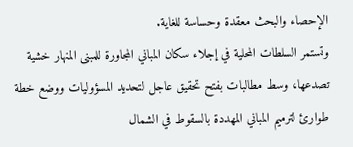الإحصاء والبحث معقدة وحساسة للغاية.
وتستمر السلطات المحلية في إجلاء سكان المباني المجاورة للمبنى المنهار خشية تصدعها، وسط مطالبات بفتح تحقيق عاجل لتحديد المسؤوليات ووضع خطة طوارئ لترميم المباني المهددة بالسقوط في الشمال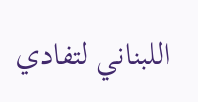اللبناني لتفادي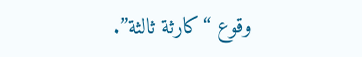وقوع “كارثة ثالثة”.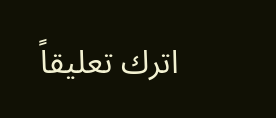اترك تعليقاً